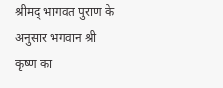श्रीमद् भागवत पुराण के अनुसार भगवान श्री कृष्ण का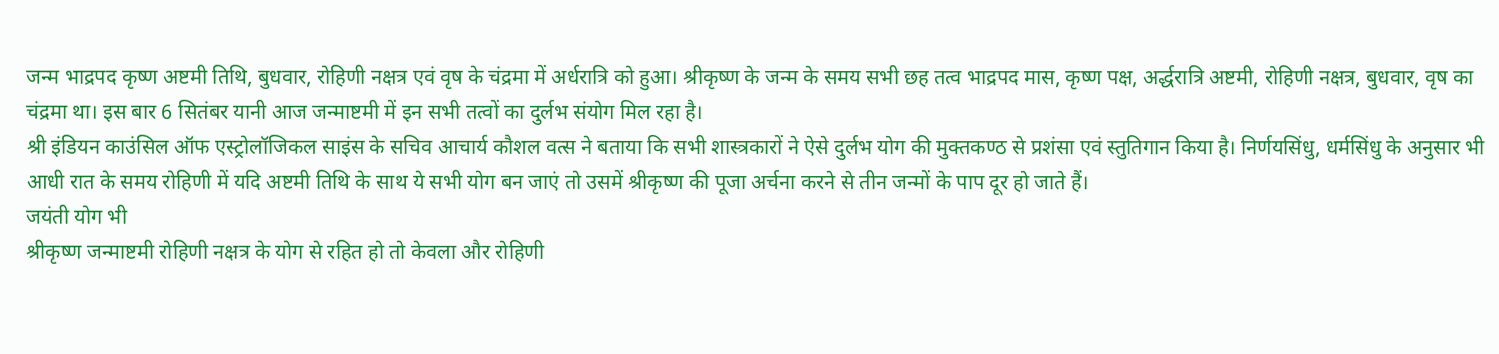जन्म भाद्रपद कृष्ण अष्टमी तिथि, बुधवार, रोहिणी नक्षत्र एवं वृष के चंद्रमा में अर्धरात्रि को हुआ। श्रीकृष्ण के जन्म के समय सभी छह तत्व भाद्रपद मास, कृष्ण पक्ष, अर्द्धरात्रि अष्टमी, रोहिणी नक्षत्र, बुधवार, वृष का चंद्रमा था। इस बार 6 सितंबर यानी आज जन्माष्टमी में इन सभी तत्वों का दुर्लभ संयोग मिल रहा है।
श्री इंडियन काउंसिल ऑफ एस्ट्रोलॉजिकल साइंस के सचिव आचार्य कौशल वत्स ने बताया कि सभी शास्त्रकारों ने ऐसे दुर्लभ योग की मुक्तकण्ठ से प्रशंसा एवं स्तुतिगान किया है। निर्णयसिंधु, धर्मसिंधु के अनुसार भी आधी रात के समय रोहिणी में यदि अष्टमी तिथि के साथ ये सभी योग बन जाएं तो उसमें श्रीकृष्ण की पूजा अर्चना करने से तीन जन्मों के पाप दूर हो जाते हैं।
जयंती योग भी
श्रीकृष्ण जन्माष्टमी रोहिणी नक्षत्र के योग से रहित हो तो केवला और रोहिणी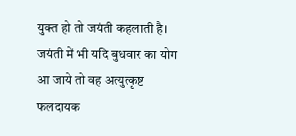युक्त हो तो जयंती कहलाती है। जयंती में भी यदि बुधवार का योग आ जाये तो वह अत्युत्कृष्ट फलदायक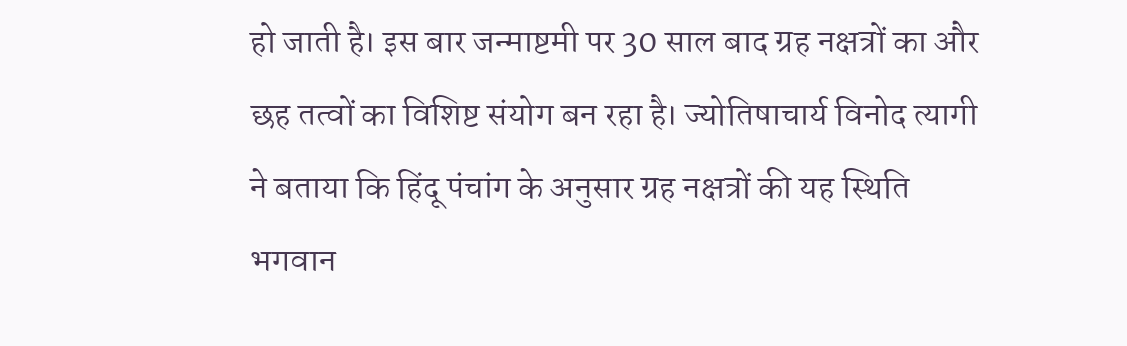हो जाती है। इस बार जन्माष्टमी पर 30 साल बाद ग्रह नक्षत्रों का और छह तत्वों का विशिष्ट संयोग बन रहा है। ज्योतिषाचार्य विनोद त्यागी ने बताया कि हिंदू पंचांग के अनुसार ग्रह नक्षत्रों की यह स्थिति भगवान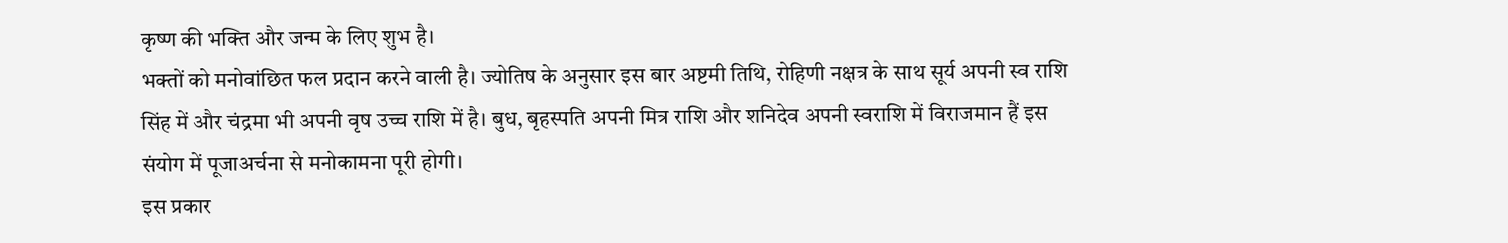कृष्ण की भक्ति और जन्म के लिए शुभ है।
भक्तों को मनोवांछित फल प्रदान करने वाली है। ज्योतिष के अनुसार इस बार अष्टमी तिथि, रोहिणी नक्षत्र के साथ सूर्य अपनी स्व राशि सिंह में और चंद्रमा भी अपनी वृष उच्च राशि में है। बुध, बृहस्पति अपनी मित्र राशि और शनिदेव अपनी स्वराशि में विराजमान हैं इस संयोग में पूजाअर्चना से मनोकामना पूरी होगी।
इस प्रकार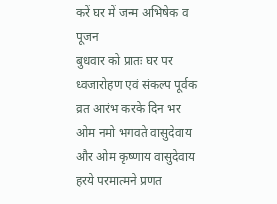करें घर में जन्म अभिषेक व पूजन
बुधवार को प्रातः घर पर ध्वजारोहण एवं संकल्प पूर्वक व्रत आरंभ करके दिन भर ओम नमो भगवते वासुदेवाय और ओम कृष्णाय वासुदेवाय हरये परमात्मने प्रणत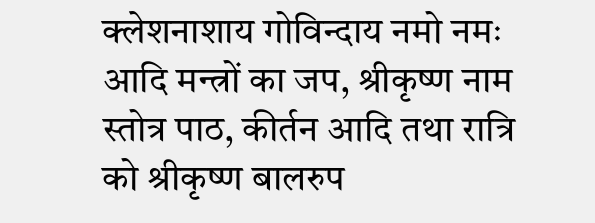क्लेशनाशाय गोविन्दाय नमो नमः आदि मन्त्रों का जप, श्रीकृष्ण नाम स्तोत्र पाठ, कीर्तन आदि तथा रात्रि को श्रीकृष्ण बालरुप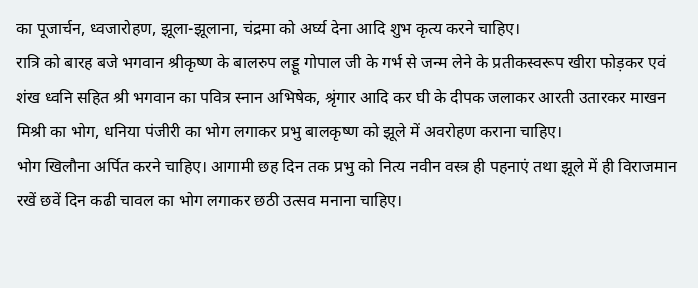का पूजार्चन, ध्वजारोहण, झूला-झूलाना, चंद्रमा को अर्घ्य देना आदि शुभ कृत्य करने चाहिए।
रात्रि को बारह बजे भगवान श्रीकृष्ण के बालरुप लड्डू गोपाल जी के गर्भ से जन्म लेने के प्रतीकस्वरूप खीरा फोड़कर एवं शंख ध्वनि सहित श्री भगवान का पवित्र स्नान अभिषेक, श्रृंगार आदि कर घी के दीपक जलाकर आरती उतारकर माखन मिश्री का भोग, धनिया पंजीरी का भोग लगाकर प्रभु बालकृष्ण को झूले में अवरोहण कराना चाहिए।
भोग खिलौना अर्पित करने चाहिए। आगामी छह दिन तक प्रभु को नित्य नवीन वस्त्र ही पहनाएं तथा झूले में ही विराजमान रखें छवें दिन कढी चावल का भोग लगाकर छठी उत्सव मनाना चाहिए।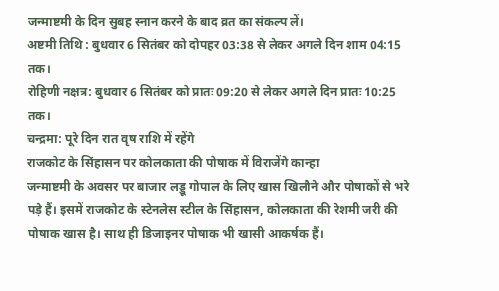जन्माष्टमी के दिन सुबह स्नान करने के बाद व्रत का संकल्प लें।
अष्टमी तिथि : बुधवार 6 सितंबर को दोपहर 03:38 से लेकर अगले दिन शाम 04:15 तक।
रोहिणी नक्षत्र: बुधवार 6 सितंबर को प्रातः 09:20 से लेकर अगले दिन प्रातः 10:25 तक।
चन्द्रमा: पूरे दिन रात वृष राशि में रहेंगे
राजकोट के सिंहासन पर कोलकाता की पोषाक में विराजेंगे कान्हा
जन्माष्टमी के अवसर पर बाजार लड्डू गोपाल के लिए खास खिलौने और पोषाकों से भरे पड़े हैं। इसमें राजकोट के स्टेनलेस स्टील के सिंहासन, कोलकाता की रेशमी जरी की पोषाक खास है। साथ ही डिजाइनर पोषाक भी खासी आकर्षक हैं।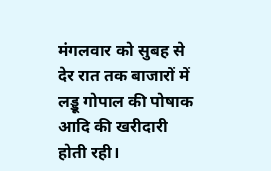मंगलवार को सुबह से देर रात तक बाजारों में लड्डू गोपाल की पोषाक आदि की खरीदारी होती रही।